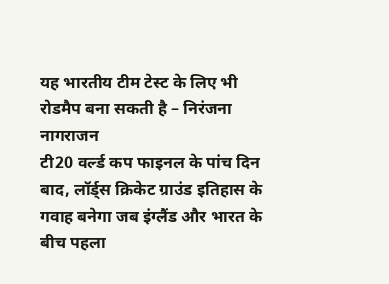यह भारतीय टीम टेस्ट के लिए भी रोडमैप बना सकती है – निरंजना नागराजन
टी20 वर्ल्ड कप फाइनल के पांच दिन बाद, लॉर्ड्स क्रिकेट ग्राउंड इतिहास के गवाह बनेगा जब इंग्लैंड और भारत के बीच पहला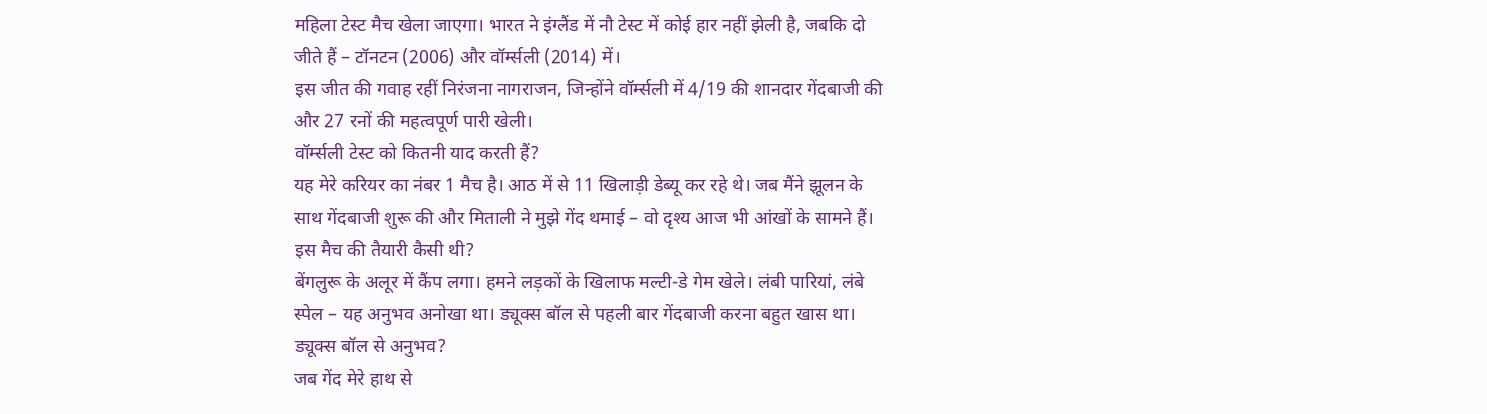महिला टेस्ट मैच खेला जाएगा। भारत ने इंग्लैंड में नौ टेस्ट में कोई हार नहीं झेली है, जबकि दो जीते हैं – टॉनटन (2006) और वॉर्म्सली (2014) में।
इस जीत की गवाह रहीं निरंजना नागराजन, जिन्होंने वॉर्म्सली में 4/19 की शानदार गेंदबाजी की और 27 रनों की महत्वपूर्ण पारी खेली।
वॉर्म्सली टेस्ट को कितनी याद करती हैं?
यह मेरे करियर का नंबर 1 मैच है। आठ में से 11 खिलाड़ी डेब्यू कर रहे थे। जब मैंने झूलन के साथ गेंदबाजी शुरू की और मिताली ने मुझे गेंद थमाई – वो दृश्य आज भी आंखों के सामने हैं।
इस मैच की तैयारी कैसी थी?
बेंगलुरू के अलूर में कैंप लगा। हमने लड़कों के खिलाफ मल्टी-डे गेम खेले। लंबी पारियां, लंबे स्पेल – यह अनुभव अनोखा था। ड्यूक्स बॉल से पहली बार गेंदबाजी करना बहुत खास था।
ड्यूक्स बॉल से अनुभव?
जब गेंद मेरे हाथ से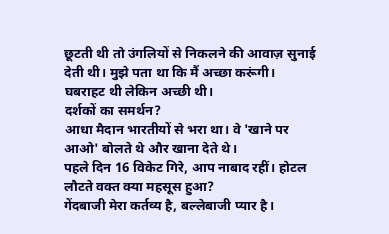छूटती थी तो उंगलियों से निकलने की आवाज़ सुनाई देती थी। मुझे पता था कि मैं अच्छा करूंगी। घबराहट थी लेकिन अच्छी थी।
दर्शकों का समर्थन?
आधा मैदान भारतीयों से भरा था। वे 'खाने पर आओ' बोलते थे और खाना देते थे।
पहले दिन 16 विकेट गिरे, आप नाबाद रहीं। होटल लौटते वक्त क्या महसूस हुआ?
गेंदबाजी मेरा कर्तव्य है, बल्लेबाजी प्यार है।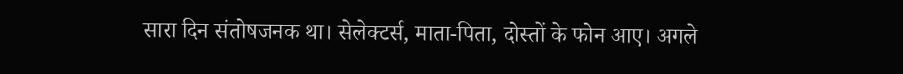सारा दिन संतोषजनक था। सेलेक्टर्स, माता-पिता, दोस्तों के फोन आए। अगले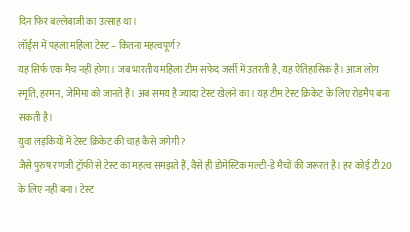दिन फिर बल्लेबाजी का उत्साह था।
लॉर्ड्स में पहला महिला टेस्ट – कितना महत्वपूर्ण?
यह सिर्फ एक मैच नहीं होगा। जब भारतीय महिला टीम सफेद जर्सी में उतरती है, यह ऐतिहासिक है। आज लोग स्मृति, हरमन, जेमिमा को जानते हैं। अब समय है ज्यादा टेस्ट खेलने का। यह टीम टेस्ट क्रिकेट के लिए रोडमैप बना सकती है।
युवा लड़कियों में टेस्ट क्रिकेट की चाह कैसे जगेगी?
जैसे पुरुष रणजी ट्रॉफी से टेस्ट का महत्व समझते हैं, वैसे ही डोमेस्टिक मल्टी-डे मैचों की जरूरत है। हर कोई टी20 के लिए नहीं बना। टेस्ट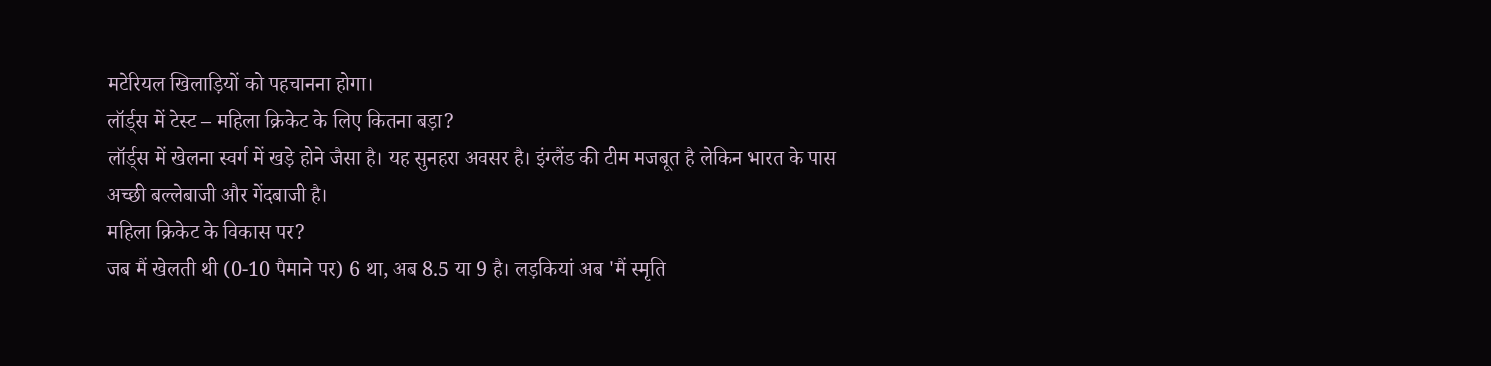मटेरियल खिलाड़ियों को पहचानना होगा।
लॉर्ड्स में टेस्ट – महिला क्रिकेट के लिए कितना बड़ा?
लॉर्ड्स में खेलना स्वर्ग में खड़े होने जैसा है। यह सुनहरा अवसर है। इंग्लैंड की टीम मजबूत है लेकिन भारत के पास अच्छी बल्लेबाजी और गेंदबाजी है।
महिला क्रिकेट के विकास पर?
जब मैं खेलती थी (0-10 पैमाने पर) 6 था, अब 8.5 या 9 है। लड़कियां अब 'मैं स्मृति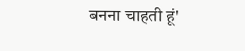बनना चाहती हूं'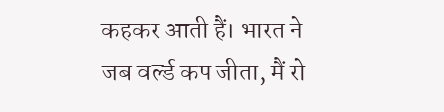कहकर आती हैं। भारत ने जब वर्ल्ड कप जीता, मैं रो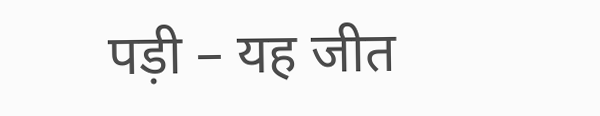पड़ी – यह जीत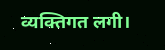व्यक्तिगत लगी।